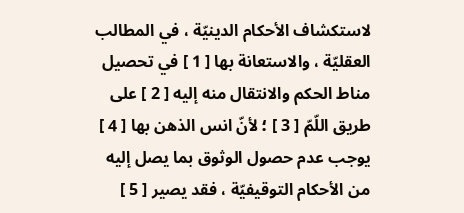لاستكشاف الأحكام الدينيّة ، في المطالب العقليّة ، والاستعانة بها [ 1 ] في تحصيل مناط الحكم والانتقال منه إليه [ 2 ] على طريق اللّمّ [ 3 ] ؛ لأنّ انس الذهن بها [ 4 ] يوجب عدم حصول الوثوق بما يصل إليه من الأحكام التوقيفيّة ، فقد يصير [ 5 ]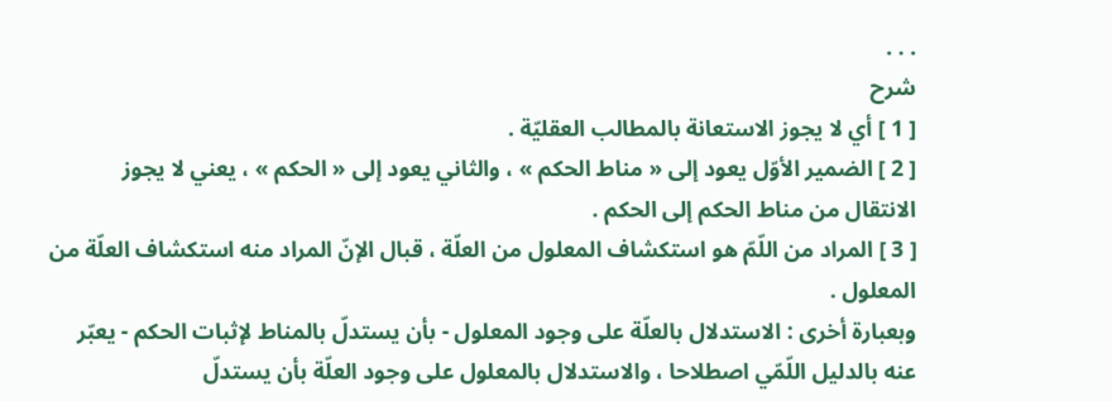. . .
شرح
[ 1 ] أي لا يجوز الاستعانة بالمطالب العقليّة .
[ 2 ] الضمير الأوّل يعود إلى « مناط الحكم » ، والثاني يعود إلى « الحكم » ، يعني لا يجوز الانتقال من مناط الحكم إلى الحكم .
[ 3 ] المراد من اللّمّ هو استكشاف المعلول من العلّة ، قبال الإنّ المراد منه استكشاف العلّة من المعلول .
وبعبارة أخرى : الاستدلال بالعلّة على وجود المعلول - بأن يستدلّ بالمناط لإثبات الحكم - يعبّر عنه بالدليل اللّمّي اصطلاحا ، والاستدلال بالمعلول على وجود العلّة بأن يستدلّ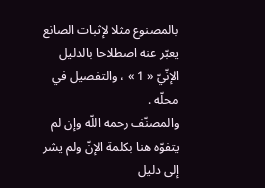بالمصنوع مثلا لإثبات الصانع يعبّر عنه اصطلاحا بالدليل الإنّيّ « 1 » ، والتفصيل في محلّه .
والمصنّف رحمه اللّه وإن لم يتفوّه هنا بكلمة الإنّ ولم يشر إلى دليل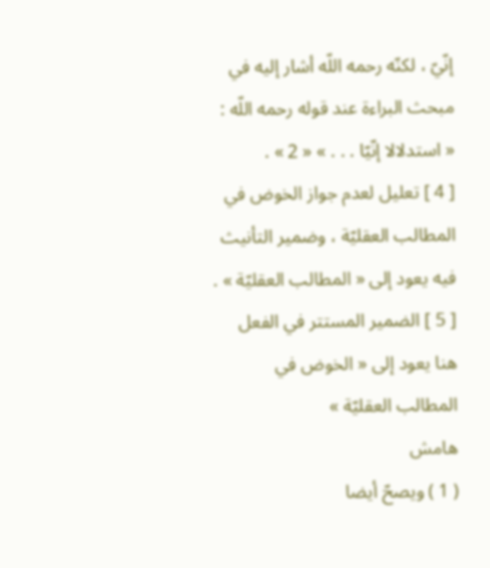إنّيّ ، لكنّه رحمه اللّه أشار إليه في مبحث البراءة عند قوله رحمه اللّه : « استدلالا إنّيّا . . . » « 2 » .
[ 4 ] تعليل لعدم جواز الخوض في المطالب العقليّة ، وضمير التأنيث فيه يعود إلى « المطالب العقليّة » .
[ 5 ] الضمير المستتر في الفعل هنا يعود إلى « الخوض في المطالب العقليّة »
هامش
( 1 ) ويصحّ أيضا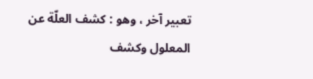تعبير آخر ، وهو : كشف العلّة عن المعلول وكشف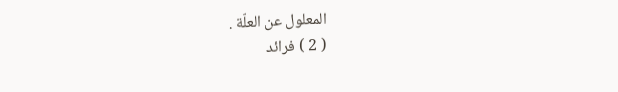المعلول عن العلّة .
( 2 ) فرائد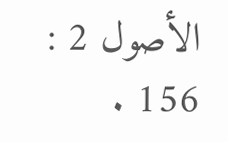الأصول 2 : 156 .